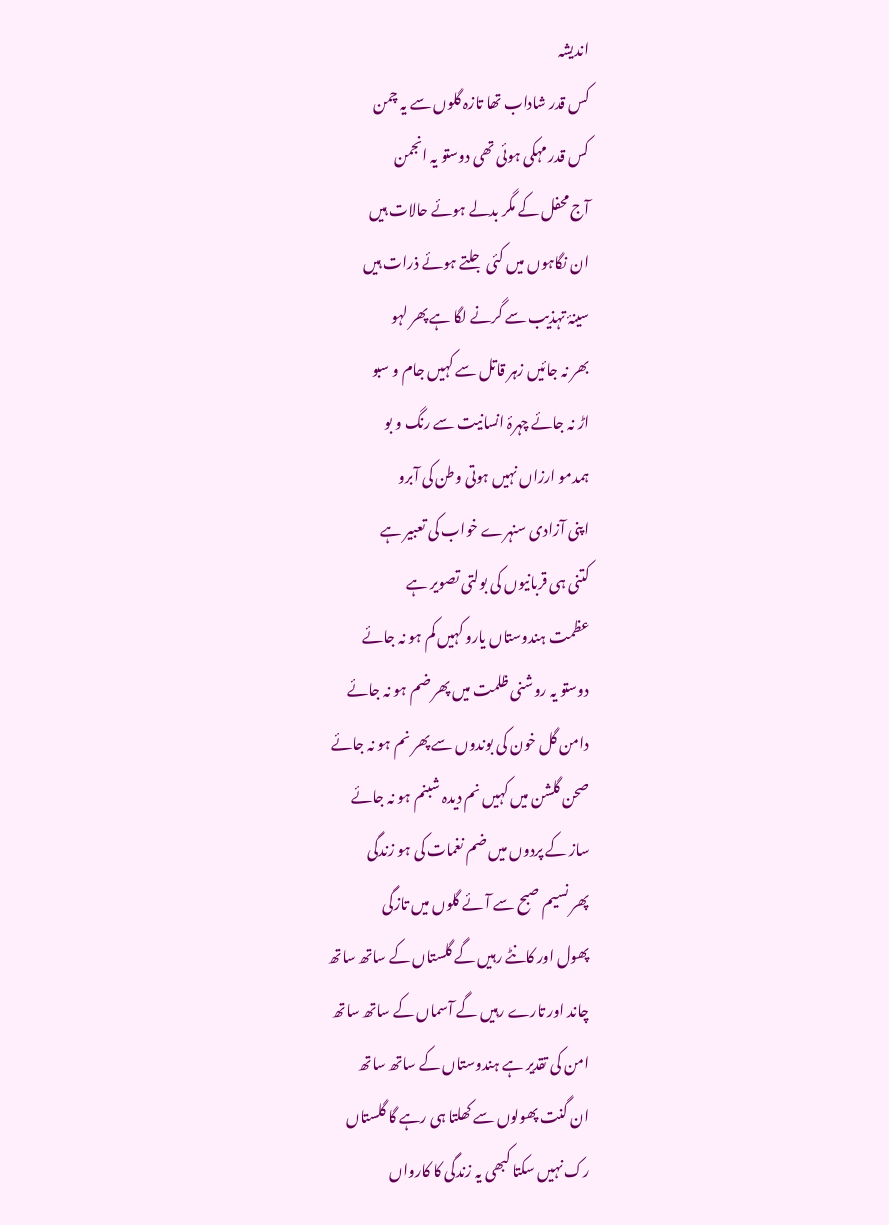اندیشہ
کس قدر شاداب تھا تازہ گلوں سے یہ چمن
کس قدر مہکی ہوئی تھی دوستو یہ انجمن
آج محفل کے مگر بدلے ہوئے حالات ہیں
ان نگاہوں میں کئی جلتے ہوئے ذرات ہیں
سینۂ تہذیب سے گرنے لگا ہے پھر لہو
بھر نہ جائیں زہر قاتل سے کہیں جام و سبو
اڑ نہ جائے چہرۂ انسانیت سے رنگ و بو
ہمدمو ارزاں نہیں ہوتی وطن کی آبرو
اپنی آزادی سنہرے خواب کی تعبیر ہے
کتنی ہی قربانیوں کی بولتی تصویر ہے
عظمت ہندوستاں یارو کہیں کم ہو نہ جائے
دوستو یہ روشنی ظلمت میں پھر ضم ہو نہ جائے
دامن گل خون کی بوندوں سے پھر نم ہو نہ جائے
صحن گلشن میں کہیں نم دیدہ شبنم ہو نہ جائے
ساز کے پردوں میں ضم نغمات کی ہو زندگی
پھر نسیم صبح سے آئے گلوں میں تازگی
پھول اور کانٹے رہیں گے گلستاں کے ساتھ ساتھ
چاند اور تارے رہیں گے آسماں کے ساتھ ساتھ
امن کی تقدیر ہے ہندوستاں کے ساتھ ساتھ
ان گنت پھولوں سے کھلتا ہی رہے گا گلستاں
رک نہیں سکتا کبھی یہ زندگی کا کارواں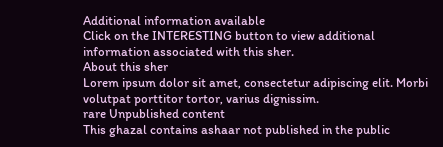Additional information available
Click on the INTERESTING button to view additional information associated with this sher.
About this sher
Lorem ipsum dolor sit amet, consectetur adipiscing elit. Morbi volutpat porttitor tortor, varius dignissim.
rare Unpublished content
This ghazal contains ashaar not published in the public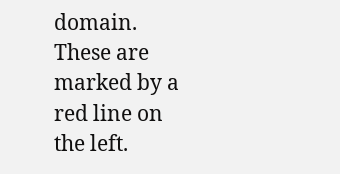domain. These are marked by a red line on the left.